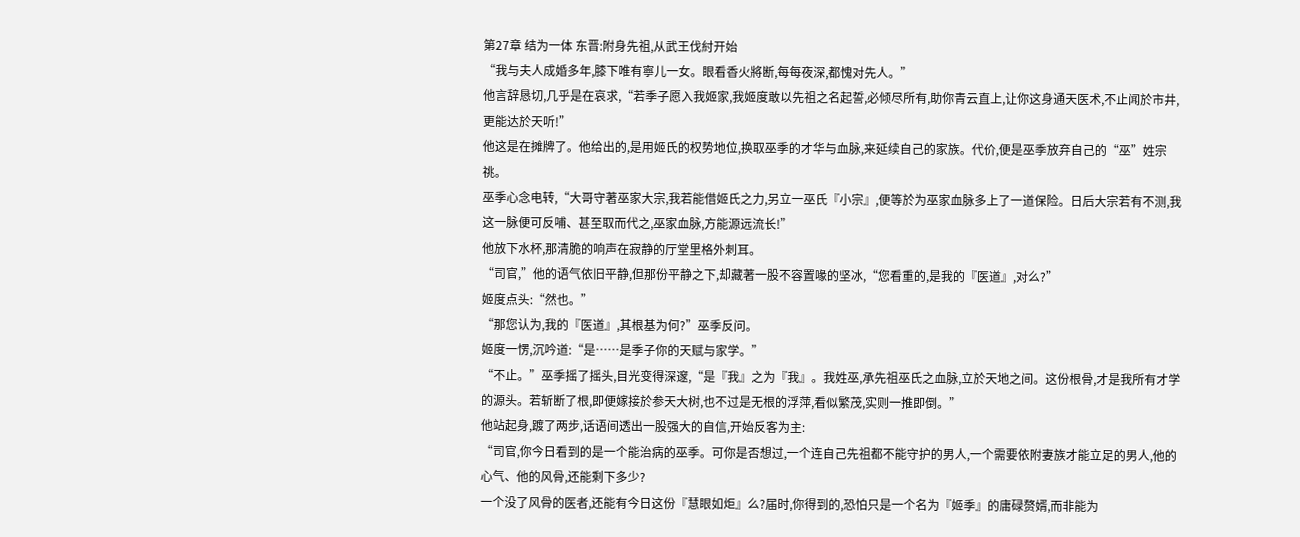第27章 结为一体 东晋:附身先祖,从武王伐紂开始
“我与夫人成婚多年,膝下唯有寧儿一女。眼看香火將断,每每夜深,都愧对先人。”
他言辞恳切,几乎是在哀求,“若季子愿入我姬家,我姬度敢以先祖之名起誓,必倾尽所有,助你青云直上,让你这身通天医术,不止闻於市井,更能达於天听!”
他这是在摊牌了。他给出的,是用姬氏的权势地位,换取巫季的才华与血脉,来延续自己的家族。代价,便是巫季放弃自己的“巫”姓宗祧。
巫季心念电转,“大哥守著巫家大宗,我若能借姬氏之力,另立一巫氏『小宗』,便等於为巫家血脉多上了一道保险。日后大宗若有不测,我这一脉便可反哺、甚至取而代之,巫家血脉,方能源远流长!”
他放下水杯,那清脆的响声在寂静的厅堂里格外刺耳。
“司官,”他的语气依旧平静,但那份平静之下,却藏著一股不容置喙的坚冰,“您看重的,是我的『医道』,对么?”
姬度点头:“然也。”
“那您认为,我的『医道』,其根基为何?”巫季反问。
姬度一愣,沉吟道:“是……是季子你的天赋与家学。”
“不止。”巫季摇了摇头,目光变得深邃,“是『我』之为『我』。我姓巫,承先祖巫氏之血脉,立於天地之间。这份根骨,才是我所有才学的源头。若斩断了根,即便嫁接於参天大树,也不过是无根的浮萍,看似繁茂,实则一推即倒。”
他站起身,踱了两步,话语间透出一股强大的自信,开始反客为主:
“司官,你今日看到的是一个能治病的巫季。可你是否想过,一个连自己先祖都不能守护的男人,一个需要依附妻族才能立足的男人,他的心气、他的风骨,还能剩下多少?
一个没了风骨的医者,还能有今日这份『慧眼如炬』么?届时,你得到的,恐怕只是一个名为『姬季』的庸碌赘婿,而非能为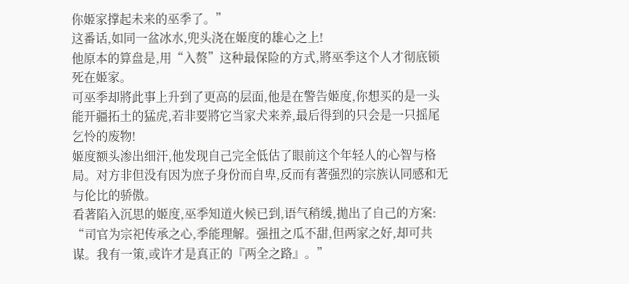你姬家撑起未来的巫季了。”
这番话,如同一盆冰水,兜头浇在姬度的雄心之上!
他原本的算盘是,用“入赘”这种最保险的方式,將巫季这个人才彻底锁死在姬家。
可巫季却將此事上升到了更高的层面,他是在警告姬度,你想买的是一头能开疆拓土的猛虎,若非要將它当家犬来养,最后得到的只会是一只摇尾乞怜的废物!
姬度额头渗出细汗,他发现自己完全低估了眼前这个年轻人的心智与格局。对方非但没有因为庶子身份而自卑,反而有著强烈的宗族认同感和无与伦比的骄傲。
看著陷入沉思的姬度,巫季知道火候已到,语气稍缓,拋出了自己的方案:
“司官为宗祀传承之心,季能理解。强扭之瓜不甜,但两家之好,却可共谋。我有一策,或许才是真正的『两全之路』。”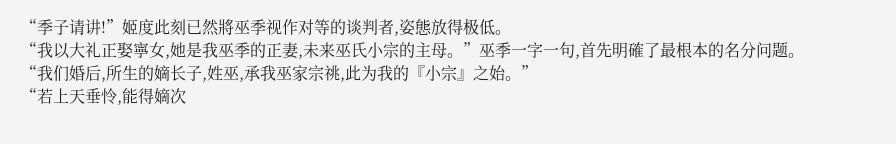“季子请讲!”姬度此刻已然將巫季视作对等的谈判者,姿態放得极低。
“我以大礼正娶寧女,她是我巫季的正妻,未来巫氏小宗的主母。”巫季一字一句,首先明確了最根本的名分问题。
“我们婚后,所生的嫡长子,姓巫,承我巫家宗祧,此为我的『小宗』之始。”
“若上天垂怜,能得嫡次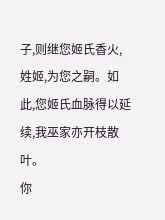子,则继您姬氏香火,姓姬,为您之嗣。如此,您姬氏血脉得以延续,我巫家亦开枝散叶。
你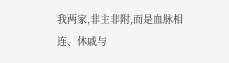我两家,非主非附,而是血脉相连、休戚与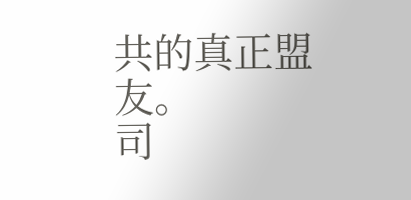共的真正盟友。
司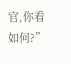官,你看如何?”